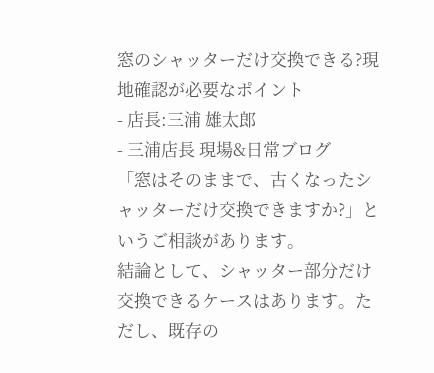窓のシャッターだけ交換できる?現地確認が必要なポイント
- 店長:三浦 雄太郎
- 三浦店長 現場&日常ブログ
「窓はそのままで、古くなったシャッターだけ交換できますか?」というご相談があります。
結論として、シャッター部分だけ交換できるケースはあります。ただし、既存の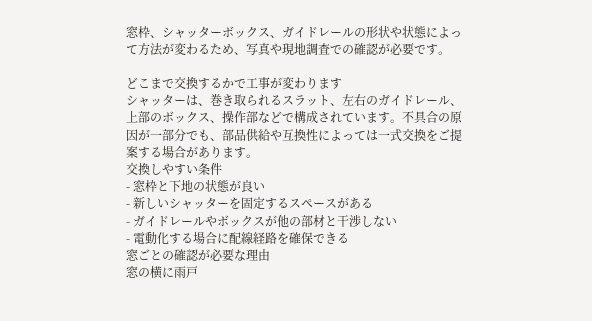窓枠、シャッターボックス、ガイドレールの形状や状態によって方法が変わるため、写真や現地調査での確認が必要です。

どこまで交換するかで工事が変わります
シャッターは、巻き取られるスラット、左右のガイドレール、上部のボックス、操作部などで構成されています。不具合の原因が一部分でも、部品供給や互換性によっては一式交換をご提案する場合があります。
交換しやすい条件
- 窓枠と下地の状態が良い
- 新しいシャッターを固定するスペースがある
- ガイドレールやボックスが他の部材と干渉しない
- 電動化する場合に配線経路を確保できる
窓ごとの確認が必要な理由
窓の横に雨戸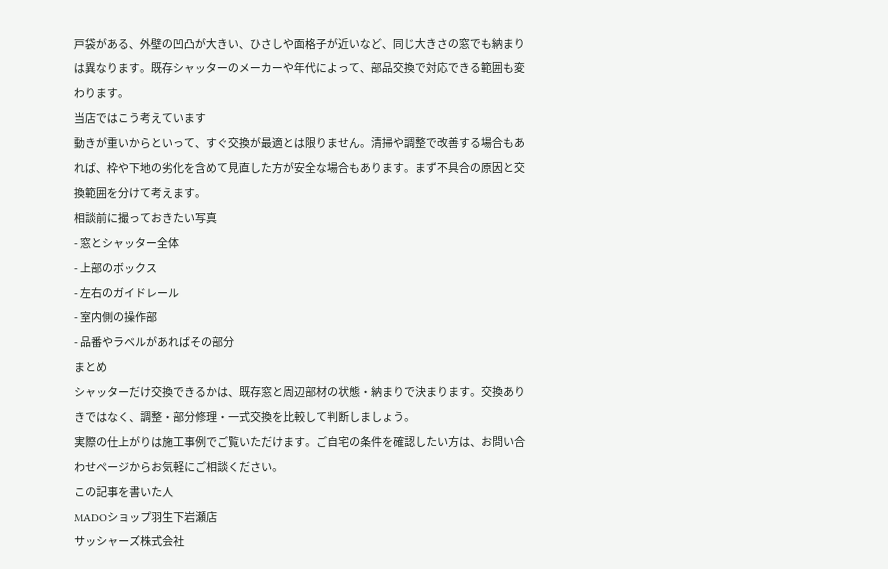戸袋がある、外壁の凹凸が大きい、ひさしや面格子が近いなど、同じ大きさの窓でも納まりは異なります。既存シャッターのメーカーや年代によって、部品交換で対応できる範囲も変わります。
当店ではこう考えています
動きが重いからといって、すぐ交換が最適とは限りません。清掃や調整で改善する場合もあれば、枠や下地の劣化を含めて見直した方が安全な場合もあります。まず不具合の原因と交換範囲を分けて考えます。
相談前に撮っておきたい写真
- 窓とシャッター全体
- 上部のボックス
- 左右のガイドレール
- 室内側の操作部
- 品番やラベルがあればその部分
まとめ
シャッターだけ交換できるかは、既存窓と周辺部材の状態・納まりで決まります。交換ありきではなく、調整・部分修理・一式交換を比較して判断しましょう。
実際の仕上がりは施工事例でご覧いただけます。ご自宅の条件を確認したい方は、お問い合わせページからお気軽にご相談ください。
この記事を書いた人
MADOショップ羽生下岩瀬店
サッシャーズ株式会社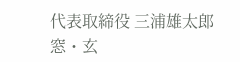代表取締役 三浦雄太郎
窓・玄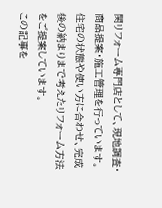関リフォーム専門店として、現地調査・商品提案・施工管理を行っています。住宅の状態や使い方に合わせ、完成後の納まりまで考えたリフォーム方法をご提案しています。
この記事を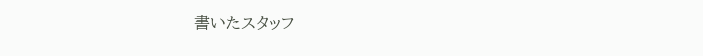書いたスタッフ